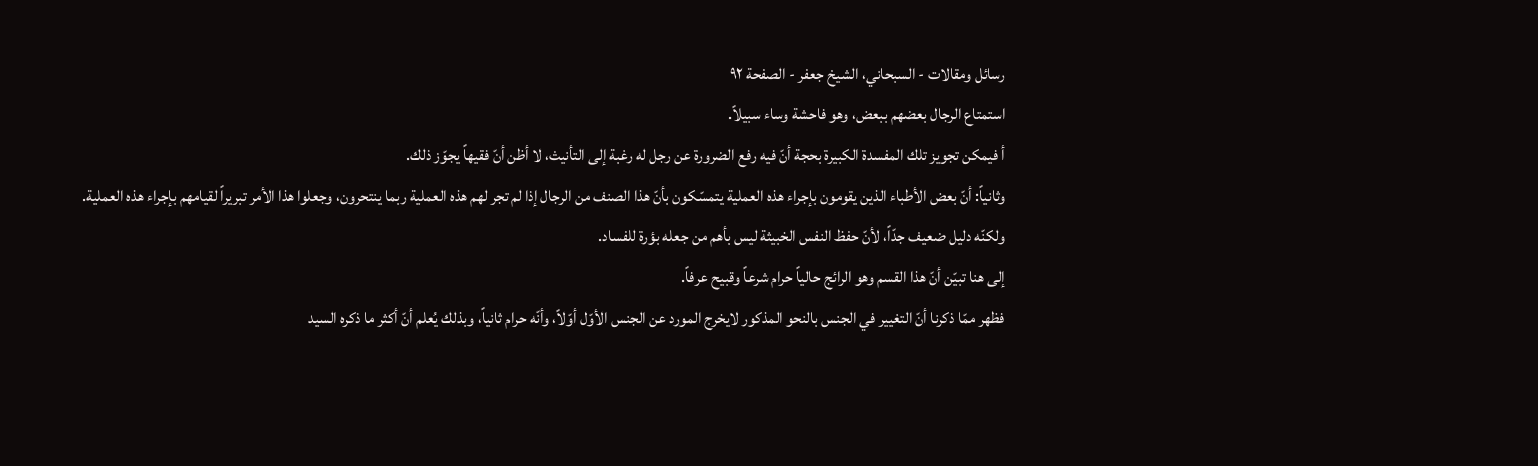رسائل ومقالات - السبحاني، الشيخ جعفر - الصفحة ٩٢
استمتاع الرجال بعضهم ببعض، وهو فاحشة وساء سبيلاً.
أ فيمكن تجويز تلك المفسدة الكبيرة بحجة أنّ فيه رفع الضرورة عن رجل له رغبة إلى التأنيث، لا أظن أنّ فقيهاً يجوّز ذلك.
وثانياً: أنّ بعض الأطباء الذين يقومون بإجراء هذه العملية يتمسّكون بأنّ هذا الصنف من الرجال إذا لم تجر لهم هذه العملية ربما ينتحرون، وجعلوا هذا الأمر تبريراً لقيامهم بإجراء هذه العملية.
ولكنّه دليل ضعيف جدّاً، لأنّ حفظ النفس الخبيثة ليس بأهم من جعله بؤرة للفساد.
إلى هنا تبيّن أنّ هذا القسم وهو الرائج حالياً حرام شرعاً وقبيح عرفاً.
فظهر ممّا ذكرنا أنّ التغيير في الجنس بالنحو المذكور لايخرج المورد عن الجنس الأوّل أوّلاً، وأنّه حرام ثانياً، وبذلك يُعلم أنّ أكثر ما ذكره السيد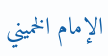الإمام الخميني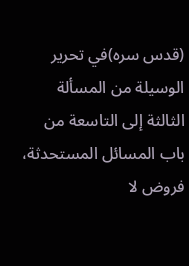(قدس سره)في تحرير الوسيلة من المسألة الثالثة إلى التاسعة من باب المسائل المستحدثة، فروض لا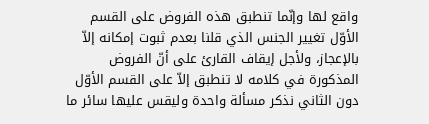واقع لها وإنّما تنطبق هذه الفروض على القسم الأوّل تغيير الجنس الذي قلنا بعدم ثبوت إمكانه إلاّ بالإعجاز، ولأجل إيقاف القارئ على أنّ الفروض المذكورة في كلامه لا تنطبق إلاّ على القسم الأوّل دون الثاني نذكر مسألة واحدة وليقس عليها سائر ما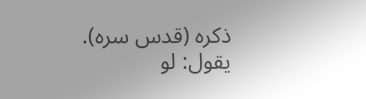ذكره (قدس سره).
يقول: لو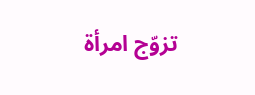تزوّج امرأة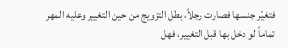فتغيّر جنسها فصارت رجلاً، بطل التزويج من حين التغيير وعليه المهر تماماً لو دخل بها قبل التغيير، فهل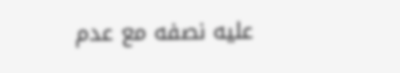عليه نصفه مع عدم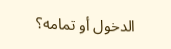الدخول أو تمامه؟